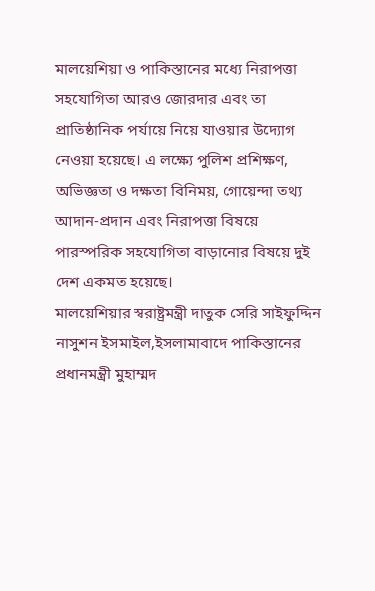মালয়েশিয়া ও পাকিস্তানের মধ্যে নিরাপত্তা সহযোগিতা আরও জোরদার এবং তা প্রাতিষ্ঠানিক পর্যায়ে নিয়ে যাওয়ার উদ্যোগ নেওয়া হয়েছে। এ লক্ষ্যে পুলিশ প্রশিক্ষণ, অভিজ্ঞতা ও দক্ষতা বিনিময়, গোয়েন্দা তথ্য আদান-প্রদান এবং নিরাপত্তা বিষয়ে পারস্পরিক সহযোগিতা বাড়ানোর বিষয়ে দুই দেশ একমত হয়েছে।
মালয়েশিয়ার স্বরাষ্ট্রমন্ত্রী দাতুক সেরি সাইফুদ্দিন নাসুশন ইসমাইল,ইসলামাবাদে পাকিস্তানের প্রধানমন্ত্রী মুহাম্মদ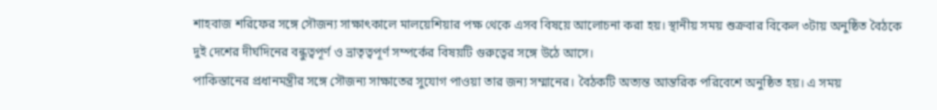শাহবাজ শরিফের সঙ্গে সৌজন্য সাক্ষাৎকালে মালয়েশিয়ার পক্ষ থেকে এসব বিষয়ে আলোচনা করা হয়। স্থানীয় সময় শুক্রবার বিকেল ৩টায় অনুষ্ঠিত বৈঠকে দুই দেশের দীর্ঘদিনের বন্ধুত্বপূর্ণ ও ভ্রাতৃত্বপূর্ণ সম্পর্কের বিষয়টি গুরুত্বের সঙ্গে উঠে আসে।
পাকিস্তানের প্রধানমন্ত্রীর সঙ্গে সৌজন্য সাক্ষাতের সুযোগ পাওয়া তার জন্য সম্মানের। বৈঠকটি অত্যন্ত আন্তরিক পরিবেশে অনুষ্ঠিত হয়। এ সময়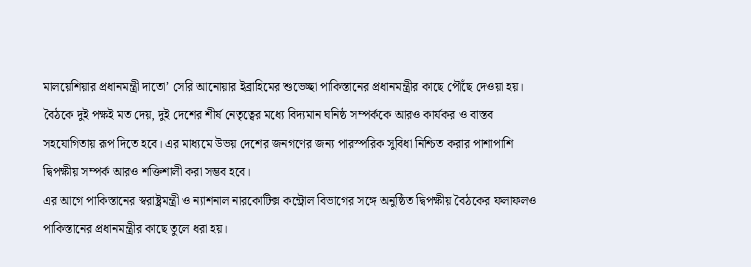মালয়েশিয়ার প্রধানমন্ত্রী দাতো’ সেরি আনোয়ার ইব্রাহিমের শুভেচ্ছা পাকিস্তানের প্রধানমন্ত্রীর কাছে পৌঁছে দেওয়া হয়।
বৈঠকে দুই পক্ষই মত দেয়, দুই দেশের শীর্ষ নেতৃত্বের মধ্যে বিদ্যমান ঘনিষ্ঠ সম্পর্ককে আরও কার্যকর ও বাস্তব সহযোগিতায় রূপ দিতে হবে। এর মাধ্যমে উভয় দেশের জনগণের জন্য পারস্পরিক সুবিধা নিশ্চিত করার পাশাপাশি দ্বিপক্ষীয় সম্পর্ক আরও শক্তিশালী করা সম্ভব হবে।
এর আগে পাকিস্তানের স্বরাষ্ট্রমন্ত্রী ও ন্যাশনাল নারকোটিক্স কন্ট্রোল বিভাগের সঙ্গে অনুষ্ঠিত দ্বিপক্ষীয় বৈঠকের ফলাফলও পাকিস্তানের প্রধানমন্ত্রীর কাছে তুলে ধরা হয়।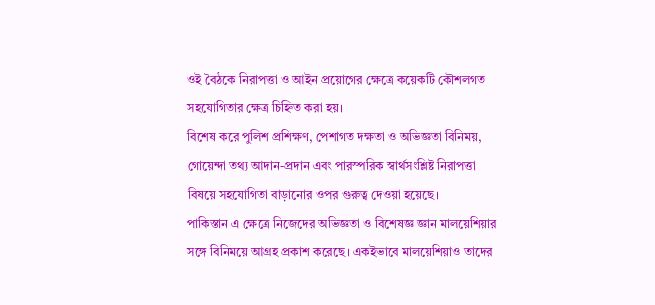ওই বৈঠকে নিরাপত্তা ও আইন প্রয়োগের ক্ষেত্রে কয়েকটি কৌশলগত সহযোগিতার ক্ষেত্র চিহ্নিত করা হয়।
বিশেষ করে পুলিশ প্রশিক্ষণ, পেশাগত দক্ষতা ও অভিজ্ঞতা বিনিময়, গোয়েন্দা তথ্য আদান-প্রদান এবং পারস্পরিক স্বার্থসংশ্লিষ্ট নিরাপত্তা বিষয়ে সহযোগিতা বাড়ানোর ওপর গুরুত্ব দেওয়া হয়েছে।
পাকিস্তান এ ক্ষেত্রে নিজেদের অভিজ্ঞতা ও বিশেষজ্ঞ জ্ঞান মালয়েশিয়ার সঙ্গে বিনিময়ে আগ্রহ প্রকাশ করেছে। একইভাবে মালয়েশিয়াও তাদের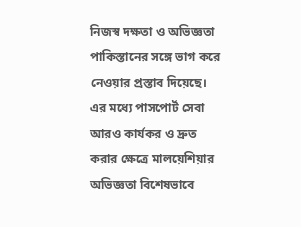নিজস্ব দক্ষতা ও অভিজ্ঞতা পাকিস্তানের সঙ্গে ভাগ করে নেওয়ার প্রস্তাব দিয়েছে। এর মধ্যে পাসপোর্ট সেবা আরও কার্যকর ও দ্রুত করার ক্ষেত্রে মালয়েশিয়ার অভিজ্ঞতা বিশেষভাবে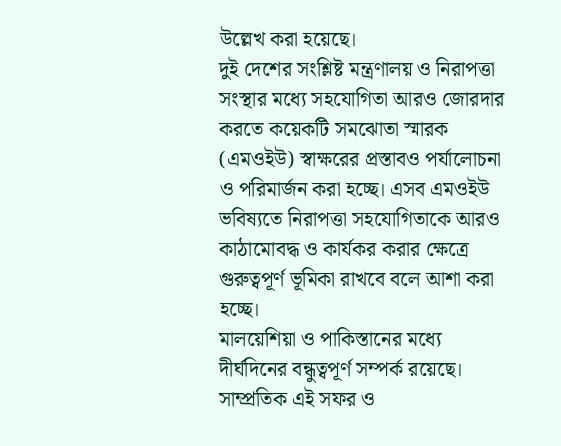উল্লেখ করা হয়েছে।
দুই দেশের সংশ্লিষ্ট মন্ত্রণালয় ও নিরাপত্তা সংস্থার মধ্যে সহযোগিতা আরও জোরদার করতে কয়েকটি সমঝোতা স্মারক (এমওইউ) স্বাক্ষরের প্রস্তাবও পর্যালোচনা ও পরিমার্জন করা হচ্ছে। এসব এমওইউ ভবিষ্যতে নিরাপত্তা সহযোগিতাকে আরও কাঠামোবদ্ধ ও কার্যকর করার ক্ষেত্রে গুরুত্বপূর্ণ ভূমিকা রাখবে বলে আশা করা হচ্ছে।
মালয়েশিয়া ও পাকিস্তানের মধ্যে দীর্ঘদিনের বন্ধুত্বপূর্ণ সম্পর্ক রয়েছে। সাম্প্রতিক এই সফর ও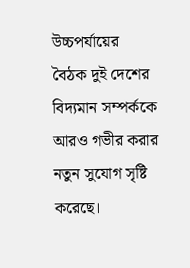উচ্চপর্যায়ের বৈঠক দুই দেশের বিদ্যমান সম্পর্ককে আরও গভীর করার নতুন সুযোগ সৃষ্টি করেছে।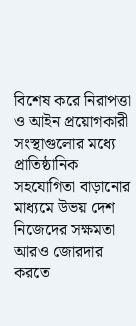বিশেষ করে নিরাপত্তা ও আইন প্রয়োগকারী সংস্থাগুলোর মধ্যে প্রাতিষ্ঠানিক সহযোগিতা বাড়ানোর মাধ্যমে উভয় দেশ নিজেদের সক্ষমতা আরও জোরদার করতে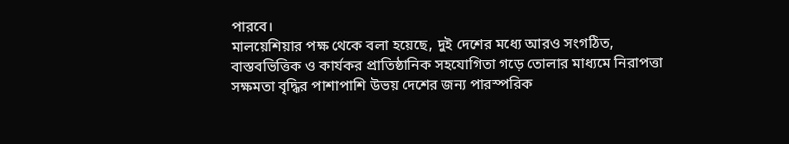পারবে।
মালয়েশিয়ার পক্ষ থেকে বলা হয়েছে, দুই দেশের মধ্যে আরও সংগঠিত, বাস্তবভিত্তিক ও কার্যকর প্রাতিষ্ঠানিক সহযোগিতা গড়ে তোলার মাধ্যমে নিরাপত্তা সক্ষমতা বৃদ্ধির পাশাপাশি উভয় দেশের জন্য পারস্পরিক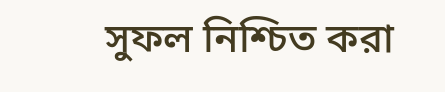সুফল নিশ্চিত করা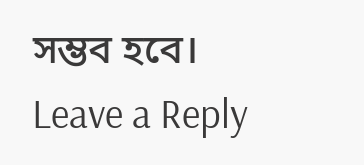সম্ভব হবে।
Leave a Reply